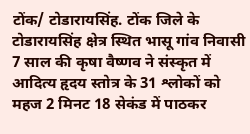टोंक/ टोडारायसिंह. टोंक जिले के टोडारायसिंह क्षेत्र स्थित भासू गांव निवासी 7 साल की कृषा वैष्णव ने संस्कृत में आदित्य हृदय स्तोत्र के 31 श्लोकों को महज 2 मिनट 18 सेकंड में पाठकर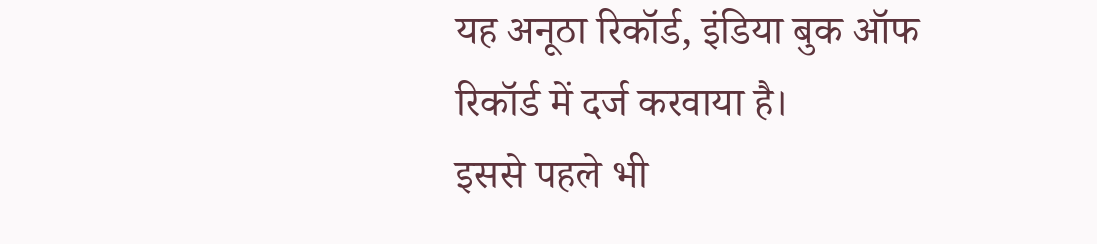यह अनूठा रिकॉर्ड, इंडिया बुक ऑफ रिकॉर्ड में दर्ज करवाया है।
इससे पहले भी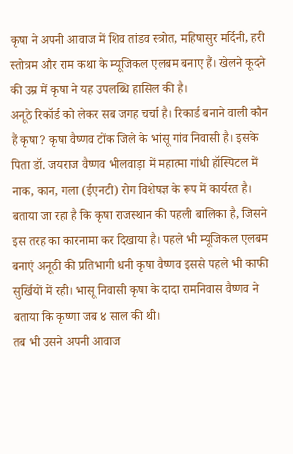कृषा ने अपनी आवाज में शिव तांडव स्त्रोत, महिषासुर मर्दिनी, हरी स्तोत्रम और राम कथा के म्यूजिकल एलबम बनाए हैं। खेलने कूदने की उम्र में कृषा ने यह उपलब्धि हासिल की है।
अनूठे रिकॉर्ड को लेकर सब जगह चर्चा है। रिकार्ड बनाने वाली कौन हैं कृषा? कृषा वैष्णव टोंक जिले के भांसू गांव निवासी है। इसके पिता डॉ. जयराज वैष्णव भीलवाड़ा में महात्मा गांधी हॉस्पिटल में नाक, कान, गला (ईएनटी) रोग विशेषज्ञ के रूप में कार्यरत है।
बताया जा रहा है कि कृषा राजस्थान की पहली बालिका है, जिसने इस तरह का कारनामा कर दिखाया है। पहले भी म्यूजिकल एलबम बनाएं अनूठी की प्रतिभागी धनी कृषा वैष्णव इससे पहले भी काफी सुर्खियों में रही। भासू निवासी कृषा के दादा रामनिवास वैष्णव ने बताया कि कृष्णा जब ४ साल की थी।
तब भी उसने अपनी आवाज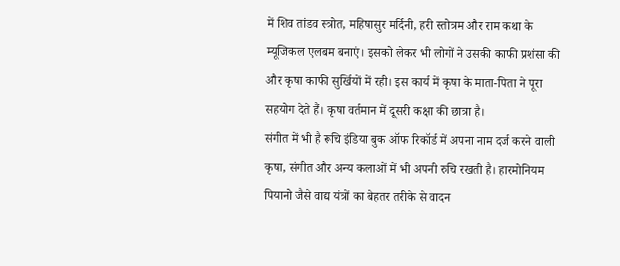में शिव तांडव स्त्रोत, महिषासुर मर्दिनी, हरी स्तोत्रम और राम कथा के म्यूजिकल एलबम बनाएं। इसको लेकर भी लोगों ने उसकी काफी प्रशंसा की और कृषा काफी सुर्खियों में रही। इस कार्य में कृषा के माता-पिता ने पूरा सहयोग देते हैं। कृषा वर्तमान में दूसरी कक्षा की छात्रा है।
संगीत में भी है रूचि इंडिया बुक ऑफ रिकॉर्ड में अपना नाम दर्ज करने वाली कृषा, संगीत और अन्य कलाओं में भी अपनी रुचि रखती है। हारमोनियम पियानो जैसे वाद्य यंत्रों का बेहतर तरीके से वादन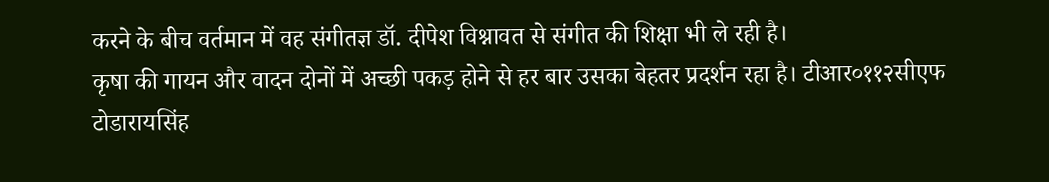करने के बीच वर्तमान में वह संगीतज्ञ डॉ. दीपेश विश्नावत से संगीत की शिक्षा भी ले रही है।
कृषा की गायन और वादन दोनों में अच्छी पकड़ होने से हर बार उसका बेहतर प्रदर्शन रहा है। टीआर०११२सीएफ टोडारायसिंह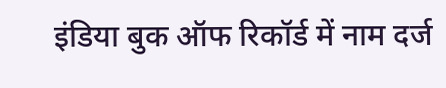इंडिया बुक ऑफ रिकॉर्ड में नाम दर्ज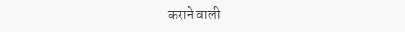कराने वाली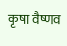कृषा वैष्णव